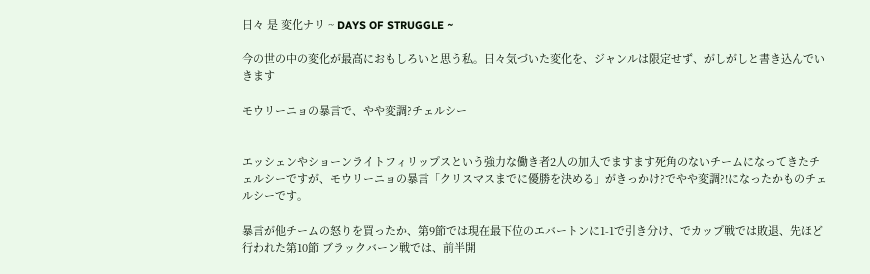日々 是 変化ナリ ~ DAYS OF STRUGGLE ~

今の世の中の変化が最高におもしろいと思う私。日々気づいた変化を、ジャンルは限定せず、がしがしと書き込んでいきます

モウリーニョの暴言で、やや変調?チェルシー


エッシェンやショーンライトフィリップスという強力な働き者2人の加入でますます死角のないチームになってきたチェルシーですが、モウリーニョの暴言「クリスマスまでに優勝を決める」がきっかけ?でやや変調?!になったかものチェルシーです。

暴言が他チームの怒りを買ったか、第9節では現在最下位のエバートンに1-1で引き分け、でカップ戦では敗退、先ほど行われた第10節 ブラックバーン戦では、前半開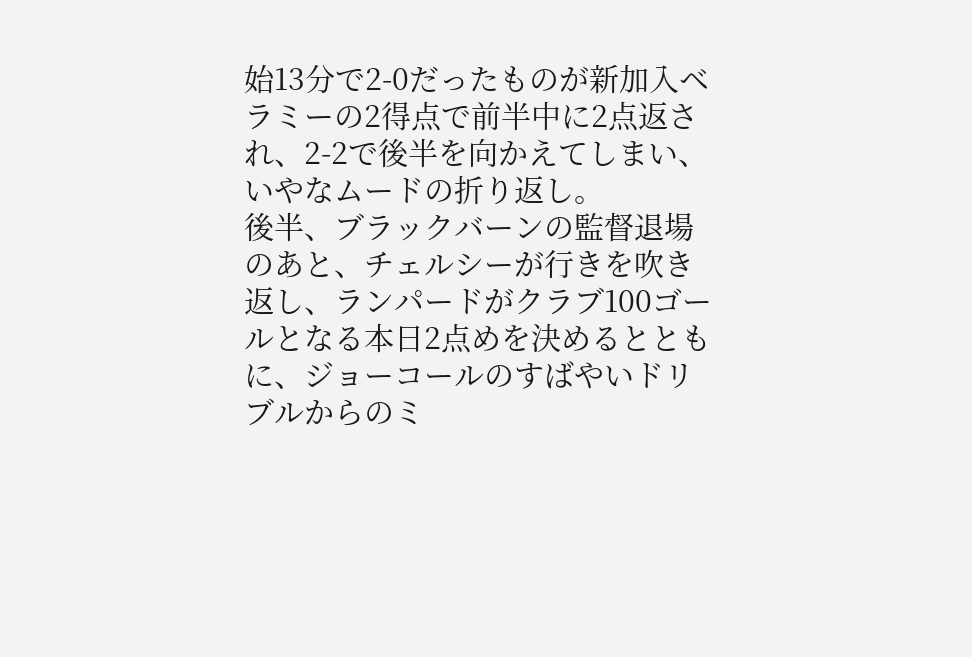始13分で2-0だったものが新加入ベラミーの2得点で前半中に2点返され、2-2で後半を向かえてしまい、いやなムードの折り返し。
後半、ブラックバーンの監督退場のあと、チェルシーが行きを吹き返し、ランパードがクラブ100ゴールとなる本日2点めを決めるとともに、ジョーコールのすばやいドリブルからのミ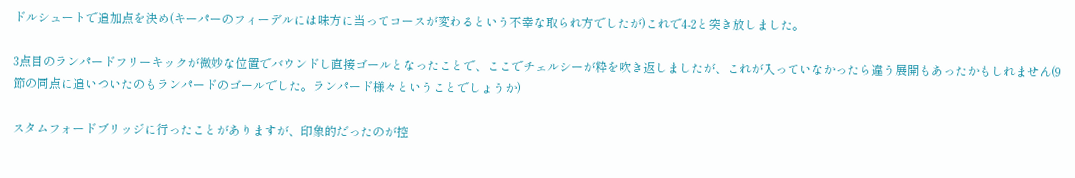ドルシュートで追加点を決め(キーパーのフィーデルには味方に当ってコースが変わるという不幸な取られ方でしたが)これで4-2と突き放しました。

3点目のランパードフリーキックが微妙な位置でバウンドし直接ゴールとなったことで、ここでチェルシーが粋を吹き返しましたが、これが入っていなかったら違う展開もあったかもしれません(9節の同点に追いついたのもランパードのゴールでした。ランパード様々ということでしょうか)

スタムフォードブリッジに行ったことがありますが、印象的だったのが控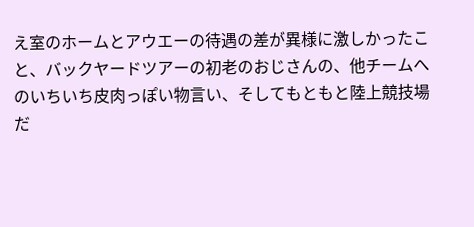え室のホームとアウエーの待遇の差が異様に激しかったこと、バックヤードツアーの初老のおじさんの、他チームへのいちいち皮肉っぽい物言い、そしてもともと陸上競技場だ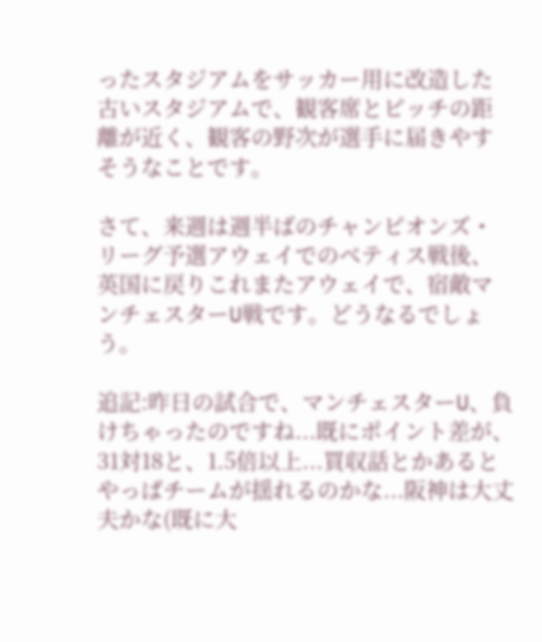ったスタジアムをサッカー用に改造した古いスタジアムで、観客席とピッチの距離が近く、観客の野次が選手に届きやすそうなことです。

さて、来週は週半ばのチャンピオンズ・リーグ予選アウェイでのベティス戦後、英国に戻りこれまたアウェイで、宿敵マンチェスターU戦です。どうなるでしょう。

追記:昨日の試合で、マンチェスターU、負けちゃったのですね...既にポイント差が、31対18と、1.5倍以上...買収話とかあるとやっぱチームが揺れるのかな...阪神は大丈夫かな(既に大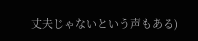丈夫じゃないという声もある)